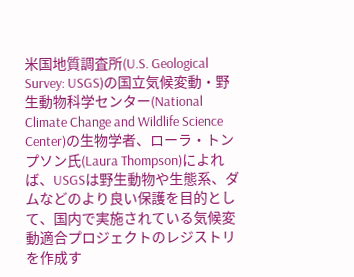米国地質調査所(U.S. Geological Survey: USGS)の国立気候変動・野生動物科学センター(National Climate Change and Wildlife Science Center)の生物学者、ローラ・トンプソン氏(Laura Thompson)によれば、USGSは野生動物や生態系、ダムなどのより良い保護を目的として、国内で実施されている気候変動適合プロジェクトのレジストリを作成す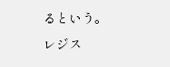るという。レジス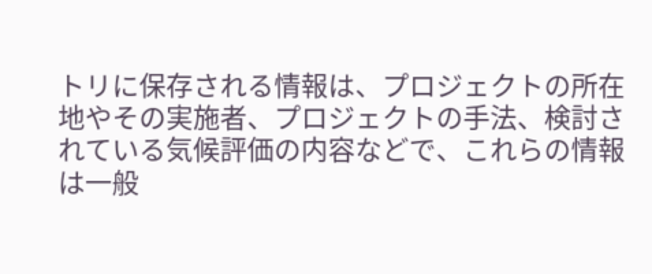トリに保存される情報は、プロジェクトの所在地やその実施者、プロジェクトの手法、検討されている気候評価の内容などで、これらの情報は一般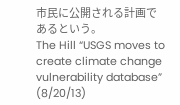市民に公開される計画であるという。
The Hill “USGS moves to create climate change vulnerability database” (8/20/13)